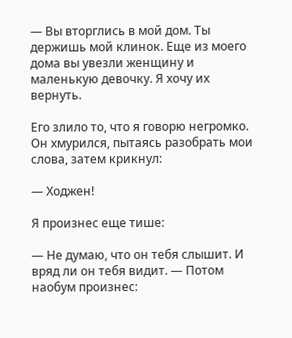— Вы вторглись в мой дом. Ты держишь мой клинок. Еще из моего дома вы увезли женщину и маленькую девочку. Я хочу их вернуть.

Его злило то, что я говорю негромко. Он хмурился, пытаясь разобрать мои слова, затем крикнул:

— Ходжен!

Я произнес еще тише:

— Не думаю, что он тебя слышит. И вряд ли он тебя видит. — Потом наобум произнес: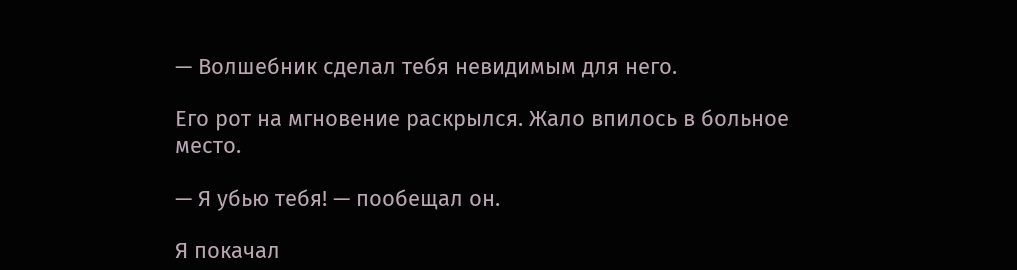— Волшебник сделал тебя невидимым для него.

Его рот на мгновение раскрылся. Жало впилось в больное место.

— Я убью тебя! — пообещал он.

Я покачал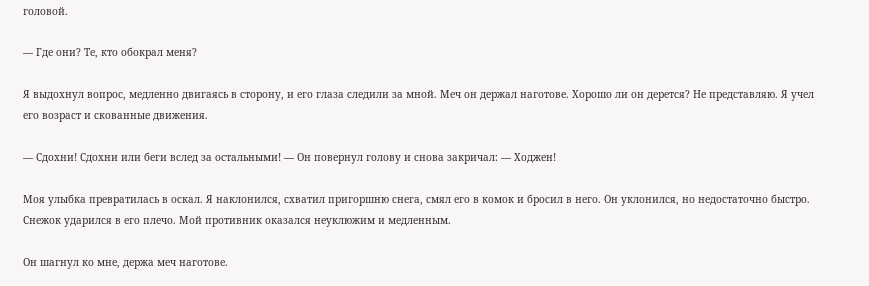головой.

— Где они? Те, кто обокрал меня?

Я выдохнул вопрос, медленно двигаясь в сторону, и его глаза следили за мной. Меч он держал наготове. Хорошо ли он дерется? Не представляю. Я учел его возраст и скованные движения.

— Сдохни! Сдохни или беги вслед за остальными! — Он повернул голову и снова закричал: — Ходжен!

Моя улыбка превратилась в оскал. Я наклонился, схватил пригоршню снега, смял его в комок и бросил в него. Он уклонился, но недостаточно быстро. Снежок ударился в его плечо. Мой противник оказался неуклюжим и медленным.

Он шагнул ко мне, держа меч наготове.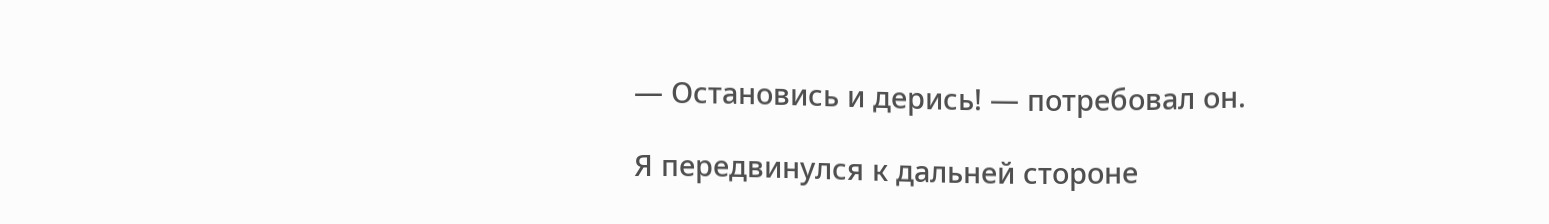— Остановись и дерись! — потребовал он.

Я передвинулся к дальней стороне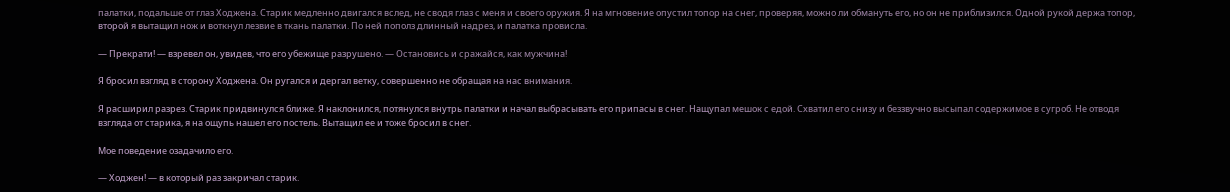палатки, подальше от глаз Ходжена. Старик медленно двигался вслед, не сводя глаз с меня и своего оружия. Я на мгновение опустил топор на снег, проверяя, можно ли обмануть его, но он не приблизился. Одной рукой держа топор, второй я вытащил нож и воткнул лезвие в ткань палатки. По ней пополз длинный надрез, и палатка провисла.

— Прекрати! — взревел он, увидев, что его убежище разрушено. — Остановись и сражайся, как мужчина!

Я бросил взгляд в сторону Ходжена. Он ругался и дергал ветку, совершенно не обращая на нас внимания.

Я расширил разрез. Старик придвинулся ближе. Я наклонился, потянулся внутрь палатки и начал выбрасывать его припасы в снег. Нащупал мешок с едой. Схватил его снизу и беззвучно высыпал содержимое в сугроб. Не отводя взгляда от старика, я на ощупь нашел его постель. Вытащил ее и тоже бросил в снег.

Мое поведение озадачило его.

— Ходжен! — в который раз закричал старик.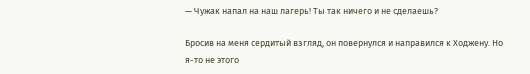— Чужак напал на наш лагерь! Ты так ничего и не сделаешь?

Бросив на меня сердитый взгляд, он повернулся и направился к Ходжену. Но я-то не этого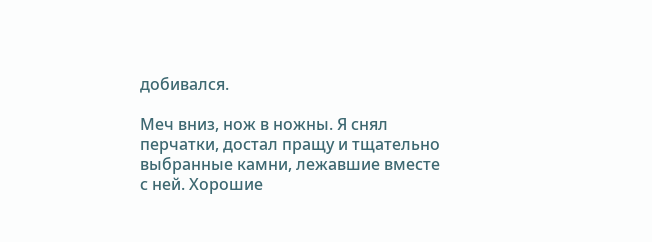добивался.

Меч вниз, нож в ножны. Я снял перчатки, достал пращу и тщательно выбранные камни, лежавшие вместе с ней. Хорошие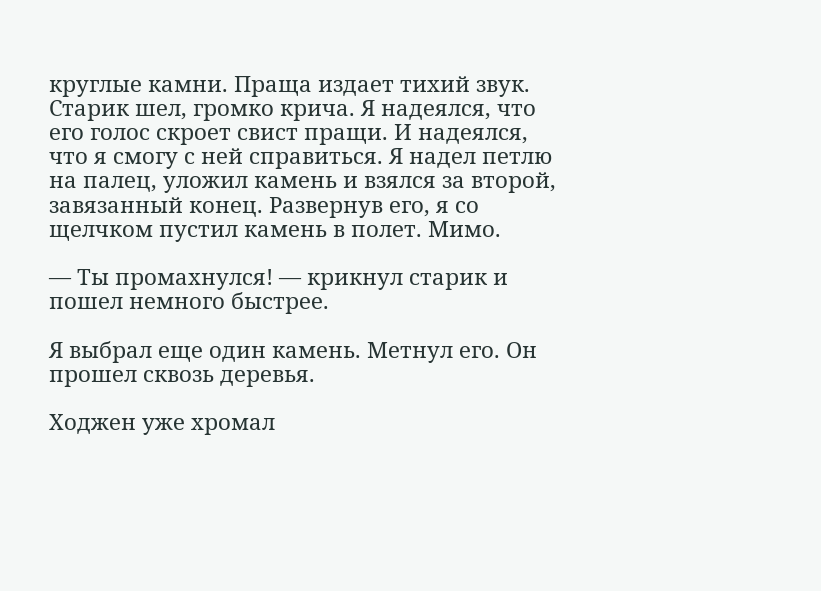круглые камни. Праща издает тихий звук. Старик шел, громко крича. Я надеялся, что его голос скроет свист пращи. И надеялся, что я смогу с ней справиться. Я надел петлю на палец, уложил камень и взялся за второй, завязанный конец. Развернув его, я со щелчком пустил камень в полет. Мимо.

— Ты промахнулся! — крикнул старик и пошел немного быстрее.

Я выбрал еще один камень. Метнул его. Он прошел сквозь деревья.

Ходжен уже хромал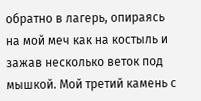обратно в лагерь, опираясь на мой меч как на костыль и зажав несколько веток под мышкой. Мой третий камень с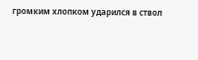громким хлопком ударился в ствол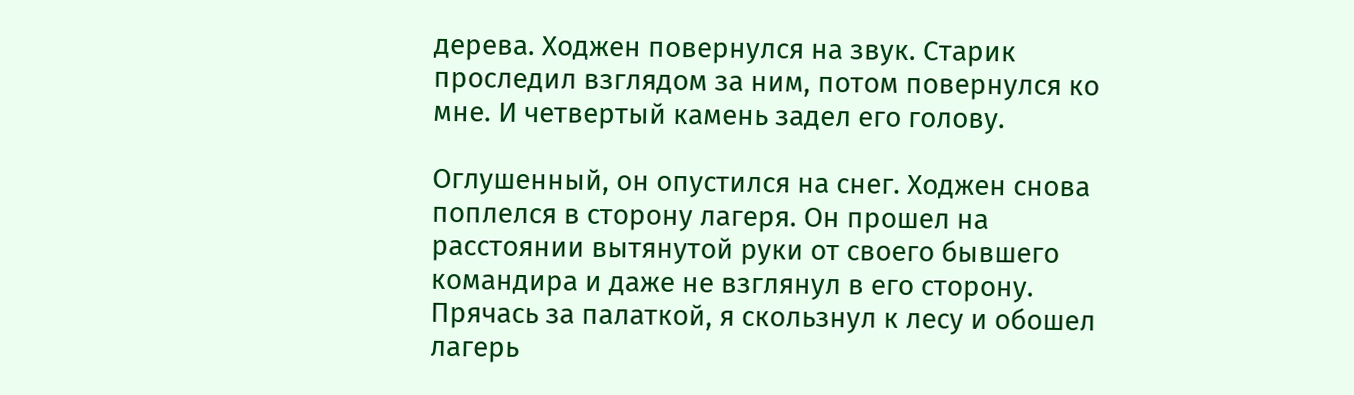дерева. Ходжен повернулся на звук. Старик проследил взглядом за ним, потом повернулся ко мне. И четвертый камень задел его голову.

Оглушенный, он опустился на снег. Ходжен снова поплелся в сторону лагеря. Он прошел на расстоянии вытянутой руки от своего бывшего командира и даже не взглянул в его сторону. Прячась за палаткой, я скользнул к лесу и обошел лагерь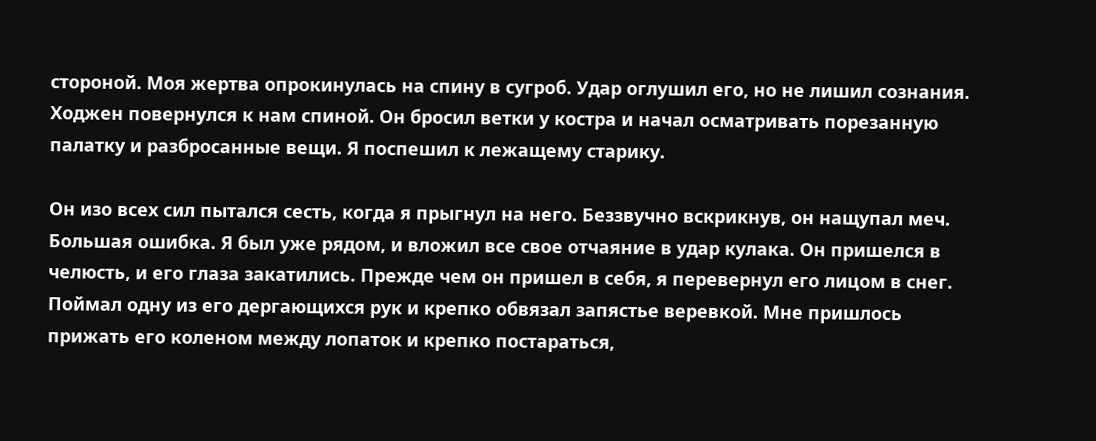стороной. Моя жертва опрокинулась на спину в сугроб. Удар оглушил его, но не лишил сознания. Ходжен повернулся к нам спиной. Он бросил ветки у костра и начал осматривать порезанную палатку и разбросанные вещи. Я поспешил к лежащему старику.

Он изо всех сил пытался сесть, когда я прыгнул на него. Беззвучно вскрикнув, он нащупал меч. Большая ошибка. Я был уже рядом, и вложил все свое отчаяние в удар кулака. Он пришелся в челюсть, и его глаза закатились. Прежде чем он пришел в себя, я перевернул его лицом в снег. Поймал одну из его дергающихся рук и крепко обвязал запястье веревкой. Мне пришлось прижать его коленом между лопаток и крепко постараться,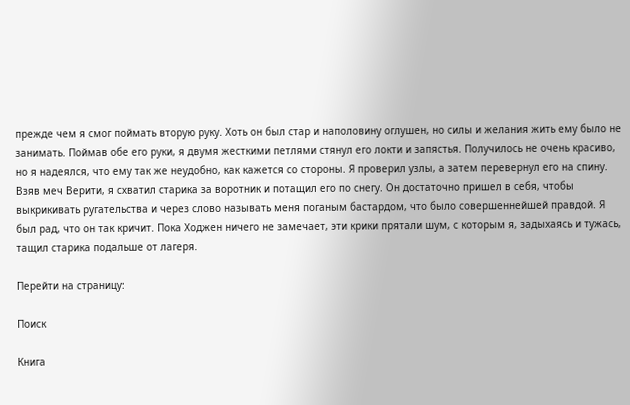прежде чем я смог поймать вторую руку. Хоть он был стар и наполовину оглушен, но силы и желания жить ему было не занимать. Поймав обе его руки, я двумя жесткими петлями стянул его локти и запястья. Получилось не очень красиво, но я надеялся, что ему так же неудобно, как кажется со стороны. Я проверил узлы, а затем перевернул его на спину. Взяв меч Верити, я схватил старика за воротник и потащил его по снегу. Он достаточно пришел в себя, чтобы выкрикивать ругательства и через слово называть меня поганым бастардом, что было совершеннейшей правдой. Я был рад, что он так кричит. Пока Ходжен ничего не замечает, эти крики прятали шум, с которым я, задыхаясь и тужась, тащил старика подальше от лагеря.

Перейти на страницу:

Поиск

Книга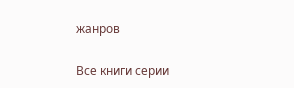жанров

Все книги серии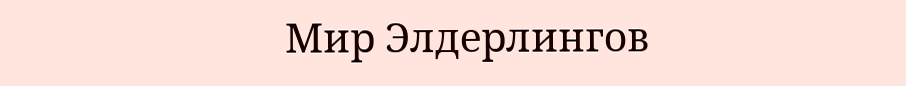Мир Элдерлингов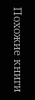Похожие книги